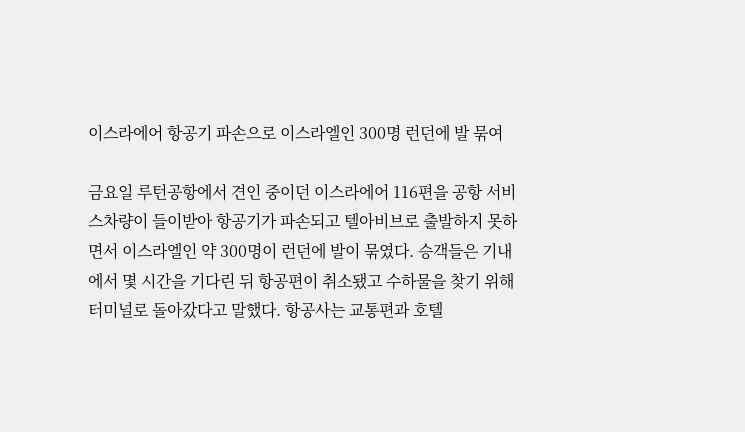이스라에어 항공기 파손으로 이스라엘인 300명 런던에 발 묶여

금요일 루턴공항에서 견인 중이던 이스라에어 116편을 공항 서비스차량이 들이받아 항공기가 파손되고 텔아비브로 출발하지 못하면서 이스라엘인 약 300명이 런던에 발이 묶였다. 승객들은 기내에서 몇 시간을 기다린 뒤 항공편이 취소됐고 수하물을 찾기 위해 터미널로 돌아갔다고 말했다. 항공사는 교통편과 호텔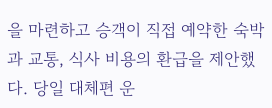을 마련하고 승객이 직접 예약한 숙박과 교통, 식사 비용의 환급을 제안했다. 당일 대체편 운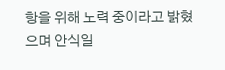항을 위해 노력 중이라고 밝혔으며 안식일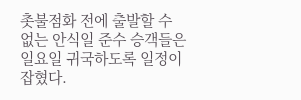촛불점화 전에 출발할 수 없는 안식일 준수 승객들은 일요일 귀국하도록 일정이 잡혔다.